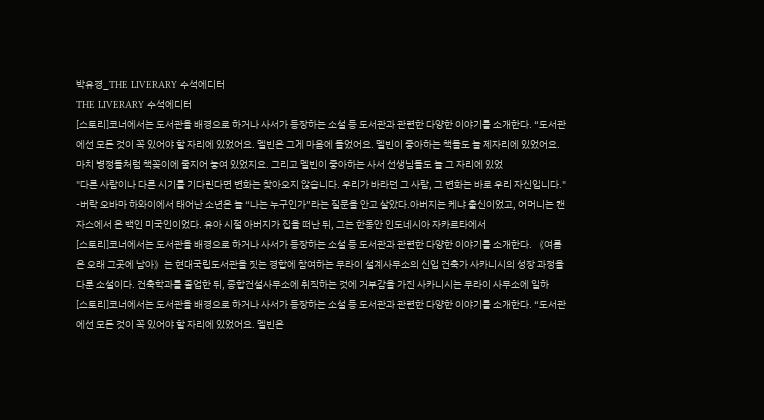박유경_THE LIVERARY 수석에디터
THE LIVERARY 수석에디터
[스토리]코너에서는 도서관을 배경으로 하거나 사서가 등장하는 소설 등 도서관과 관련한 다양한 이야기를 소개한다. “도서관에선 모든 것이 꼭 있어야 할 자리에 있었어요. 멜빈은 그게 마음에 들었어요. 멜빈이 좋아하는 책들도 늘 제자리에 있었어요. 마치 병정들처럼 책꽂이에 줄지어 놓여 있었지요. 그리고 멜빈이 좋아하는 사서 선생님들도 늘 그 자리에 있었
"다른 사람이나 다른 시기를 기다린다면 변화는 찾아오지 않습니다. 우리가 바라던 그 사람, 그 변화는 바로 우리 자신입니다." -버락 오바마 하와이에서 태어난 소년은 늘 “나는 누구인가”라는 질문을 안고 살았다.아버지는 케냐 출신이었고, 어머니는 캔자스에서 온 백인 미국인이었다. 유아 시절 아버지가 집을 떠난 뒤, 그는 한동안 인도네시아 자카르타에서
[스토리]코너에서는 도서관을 배경으로 하거나 사서가 등장하는 소설 등 도서관과 관련한 다양한 이야기를 소개한다. 《여름은 오래 그곳에 남아》는 현대국립도서관을 짓는 경합에 참여하는 무라이 설계사무소의 신입 건축가 사카니시의 성장 과정을 다룬 소설이다. 건축학과를 졸업한 뒤, 종합건설사무소에 취직하는 것에 거부감을 가진 사카니시는 무라이 사무소에 일하
[스토리]코너에서는 도서관을 배경으로 하거나 사서가 등장하는 소설 등 도서관과 관련한 다양한 이야기를 소개한다. “도서관에선 모든 것이 꼭 있어야 할 자리에 있었어요. 멜빈은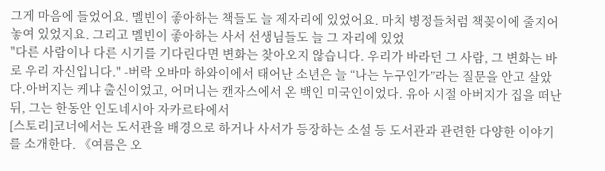그게 마음에 들었어요. 멜빈이 좋아하는 책들도 늘 제자리에 있었어요. 마치 병정들처럼 책꽂이에 줄지어 놓여 있었지요. 그리고 멜빈이 좋아하는 사서 선생님들도 늘 그 자리에 있었
"다른 사람이나 다른 시기를 기다린다면 변화는 찾아오지 않습니다. 우리가 바라던 그 사람, 그 변화는 바로 우리 자신입니다." -버락 오바마 하와이에서 태어난 소년은 늘 “나는 누구인가”라는 질문을 안고 살았다.아버지는 케냐 출신이었고, 어머니는 캔자스에서 온 백인 미국인이었다. 유아 시절 아버지가 집을 떠난 뒤, 그는 한동안 인도네시아 자카르타에서
[스토리]코너에서는 도서관을 배경으로 하거나 사서가 등장하는 소설 등 도서관과 관련한 다양한 이야기를 소개한다. 《여름은 오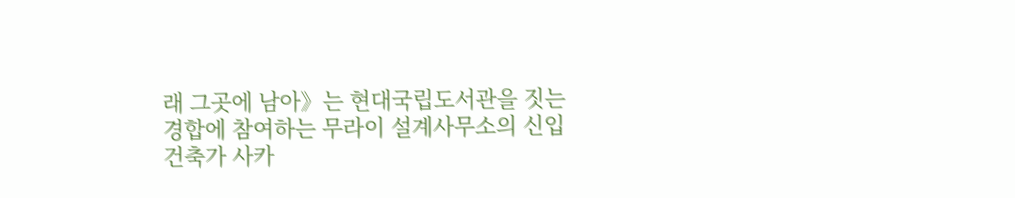래 그곳에 남아》는 현대국립도서관을 짓는 경합에 참여하는 무라이 설계사무소의 신입 건축가 사카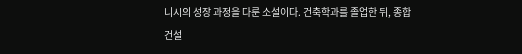니시의 성장 과정을 다룬 소설이다. 건축학과를 졸업한 뒤, 종합건설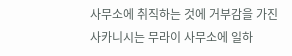사무소에 취직하는 것에 거부감을 가진 사카니시는 무라이 사무소에 일하